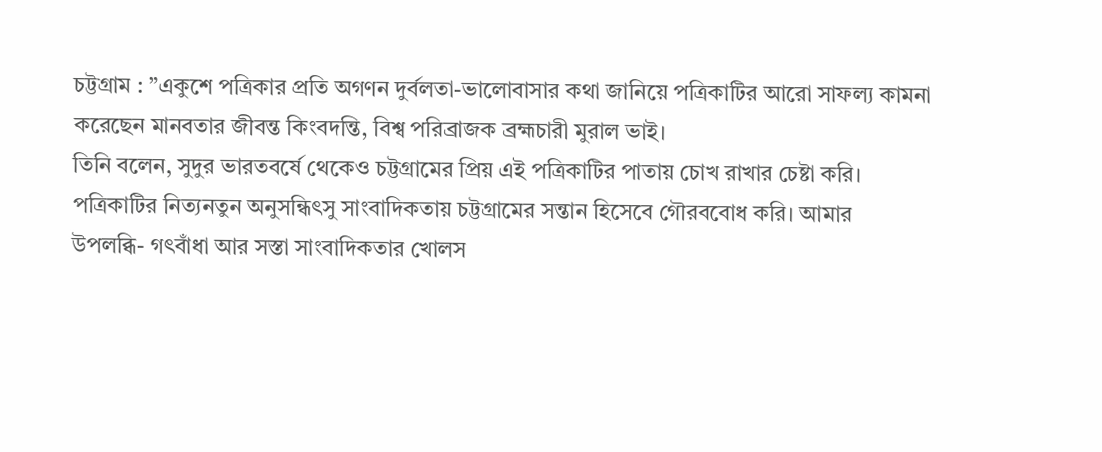চট্টগ্রাম : ”একুশে পত্রিকার প্রতি অগণন দুর্বলতা-ভালোবাসার কথা জানিয়ে পত্রিকাটির আরো সাফল্য কামনা করেছেন মানবতার জীবন্ত কিংবদন্তি, বিশ্ব পরিব্রাজক ব্রহ্মচারী মুরাল ভাই।
তিনি বলেন, সুদুর ভারতবর্ষে থেকেও চট্টগ্রামের প্রিয় এই পত্রিকাটির পাতায় চোখ রাখার চেষ্টা করি। পত্রিকাটির নিত্যনতুন অনুসন্ধিৎসু সাংবাদিকতায় চট্টগ্রামের সন্তান হিসেবে গৌরববোধ করি। আমার উপলব্ধি- গৎবাঁধা আর সস্তা সাংবাদিকতার খোলস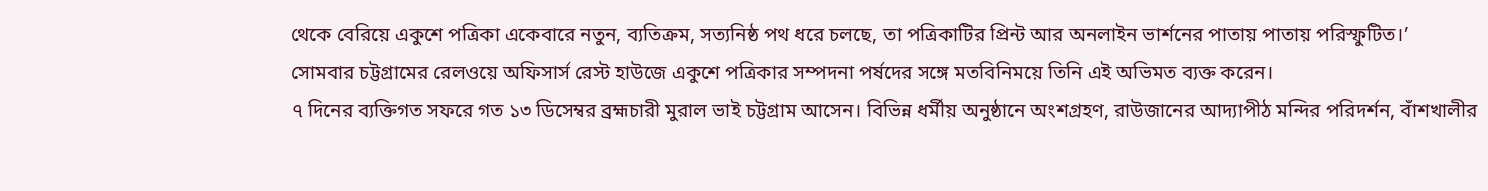থেকে বেরিয়ে একুশে পত্রিকা একেবারে নতুন, ব্যতিক্রম, সত্যনিষ্ঠ পথ ধরে চলছে, তা পত্রিকাটির প্রিন্ট আর অনলাইন ভার্শনের পাতায় পাতায় পরিস্ফুটিত।’
সোমবার চট্টগ্রামের রেলওয়ে অফিসার্স রেস্ট হাউজে একুশে পত্রিকার সম্পদনা পর্ষদের সঙ্গে মতবিনিময়ে তিনি এই অভিমত ব্যক্ত করেন।
৭ দিনের ব্যক্তিগত সফরে গত ১৩ ডিসেম্বর ব্রহ্মচারী মুরাল ভাই চট্টগ্রাম আসেন। বিভিন্ন ধর্মীয় অনুষ্ঠানে অংশগ্রহণ, রাউজানের আদ্যাপীঠ মন্দির পরিদর্শন, বাঁশখালীর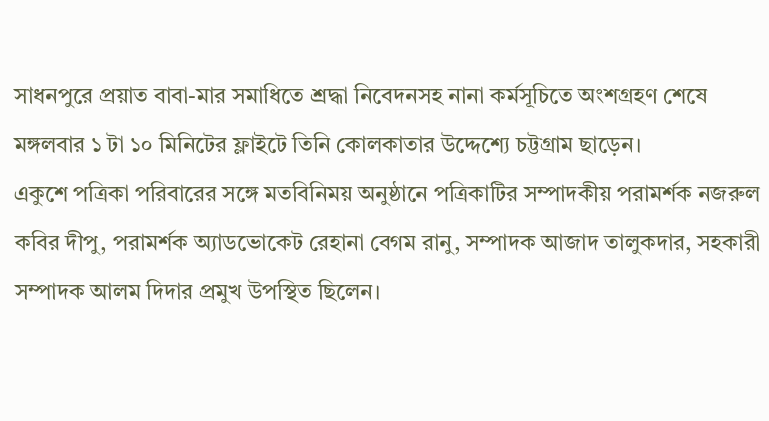সাধনপুরে প্রয়াত বাবা-মার সমাধিতে শ্রদ্ধা নিবেদনসহ নানা কর্মসূচিতে অংশগ্রহণ শেষে মঙ্গলবার ১ টা ১০ মিনিটের ফ্লাইটে তিনি কোলকাতার উদ্দেশ্যে চট্টগ্রাম ছাড়েন।
একুশে পত্রিকা পরিবারের সঙ্গে মতবিনিময় অনুষ্ঠানে পত্রিকাটির সম্পাদকীয় পরামর্শক নজরুল কবির দীপু, পরামর্শক অ্যাডভোকেট রেহানা বেগম রানু, সম্পাদক আজাদ তালুকদার, সহকারী সম্পাদক আলম দিদার প্রমুখ উপস্থিত ছিলেন।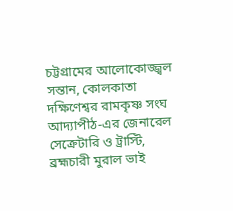চট্টগ্রামের আলোকোজ্জ্বল সন্তান, কোলকাতা দক্ষিণেশ্বর রামকৃষ্ণ সংঘ আদ্যাপীঠ-এর জেনারেল সেক্রেটারি ও ট্রাস্টি, ব্রহ্মচারী মুরাল ভাই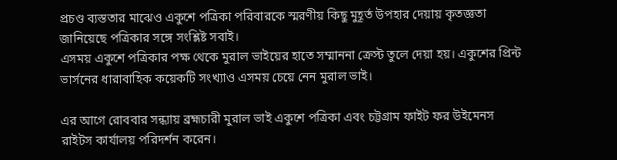প্রচণ্ড ব্যস্ততার মাঝেও একুশে পত্রিকা পরিবারকে স্মরণীয় কিছু মুহূর্ত উপহার দেয়ায় কৃতজ্ঞতা জানিয়েছে পত্রিকার সঙ্গে সংশ্লিষ্ট সবাই।
এসময় একুশে পত্রিকার পক্ষ থেকে মুরাল ভাইয়ের হাতে সম্মাননা ক্রেস্ট তুলে দেয়া হয়। একুশের প্রিন্ট ভার্সনের ধারাবাহিক কয়েকটি সংখ্যাও এসময় চেয়ে নেন মুরাল ভাই।

এর আগে রোববার সন্ধ্যায় ব্রহ্মচারী মুরাল ভাই একুশে পত্রিকা এবং চট্টগ্রাম ফাইট ফর উইমেনস রাইটস কার্যালয় পরিদর্শন করেন।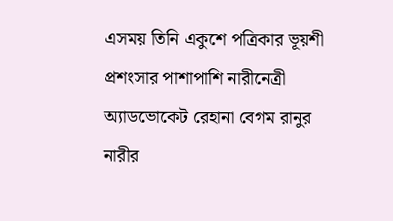এসময় তিনি একুশে পত্রিকার ভূয়শী প্রশংসার পাশাপাশি নারীনেত্রী অ্যাডভোকেট রেহানা বেগম রানুর নারীর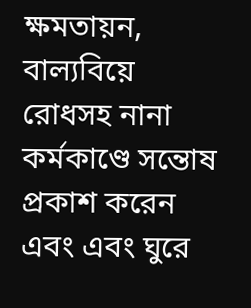ক্ষমতায়ন, বাল্যবিয়ে রোধসহ নানা কর্মকাণ্ডে সন্তোষ প্রকাশ করেন এবং এবং ঘুরে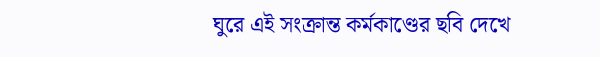ঘুরে এই সংক্রান্ত কর্মকাণ্ডের ছবি দেখে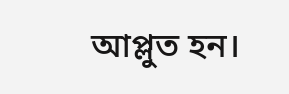আপ্লুত হন।